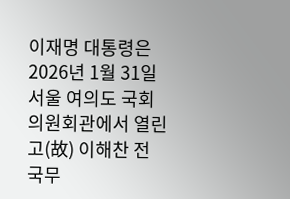이재명 대통령은 2026년 1월 31일 서울 여의도 국회 의원회관에서 열린 고(故) 이해찬 전 국무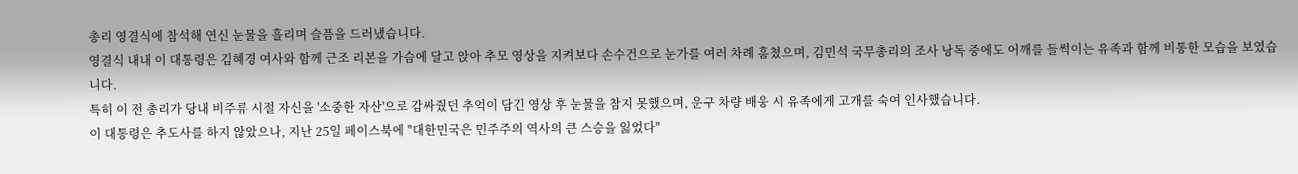총리 영결식에 참석해 연신 눈물을 흘리며 슬픔을 드러냈습니다.
영결식 내내 이 대통령은 김혜경 여사와 함께 근조 리본을 가슴에 달고 앉아 추모 영상을 지켜보다 손수건으로 눈가를 여러 차례 훔쳤으며, 김민석 국무총리의 조사 낭독 중에도 어깨를 들썩이는 유족과 함께 비통한 모습을 보였습니다.
특히 이 전 총리가 당내 비주류 시절 자신을 '소중한 자산'으로 감싸줬던 추억이 담긴 영상 후 눈물을 참지 못했으며, 운구 차량 배웅 시 유족에게 고개를 숙여 인사했습니다.
이 대통령은 추도사를 하지 않았으나, 지난 25일 페이스북에 "대한민국은 민주주의 역사의 큰 스승을 잃었다"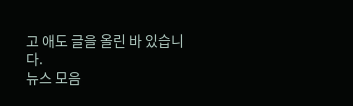고 애도 글을 올린 바 있습니다.
뉴스 모음